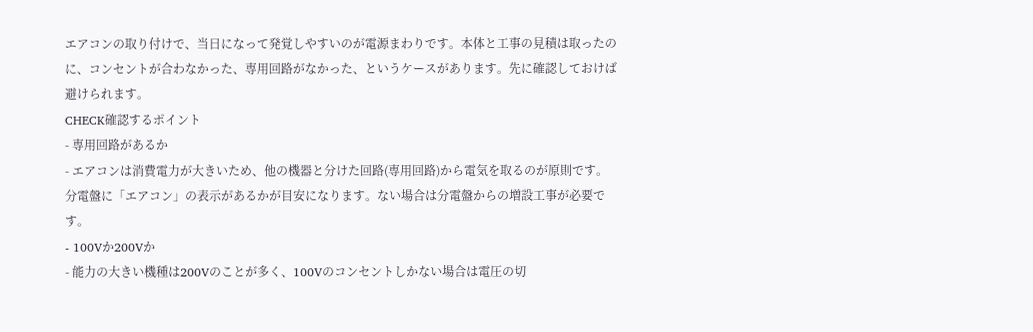エアコンの取り付けで、当日になって発覚しやすいのが電源まわりです。本体と工事の見積は取ったのに、コンセントが合わなかった、専用回路がなかった、というケースがあります。先に確認しておけば避けられます。
CHECK確認するポイント
- 専用回路があるか
- エアコンは消費電力が大きいため、他の機器と分けた回路(専用回路)から電気を取るのが原則です。分電盤に「エアコン」の表示があるかが目安になります。ない場合は分電盤からの増設工事が必要です。
- 100Vか200Vか
- 能力の大きい機種は200Vのことが多く、100Vのコンセントしかない場合は電圧の切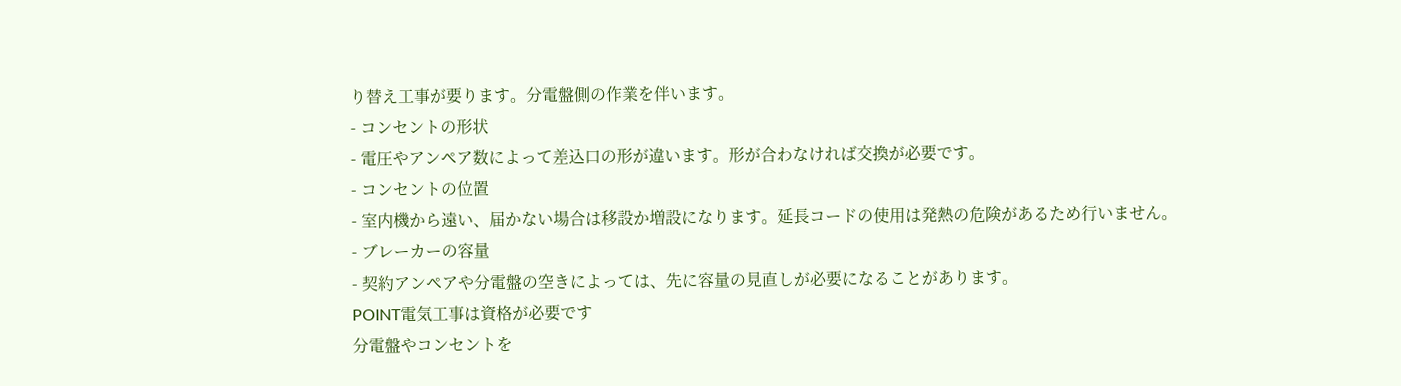り替え工事が要ります。分電盤側の作業を伴います。
- コンセントの形状
- 電圧やアンペア数によって差込口の形が違います。形が合わなければ交換が必要です。
- コンセントの位置
- 室内機から遠い、届かない場合は移設か増設になります。延長コードの使用は発熱の危険があるため行いません。
- ブレーカーの容量
- 契約アンペアや分電盤の空きによっては、先に容量の見直しが必要になることがあります。
POINT電気工事は資格が必要です
分電盤やコンセントを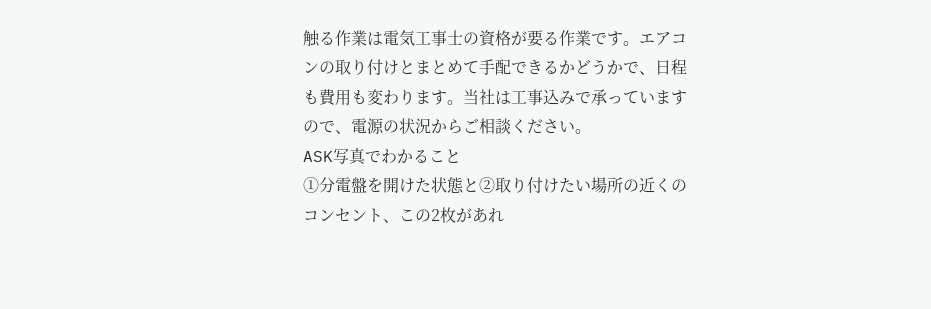触る作業は電気工事士の資格が要る作業です。エアコンの取り付けとまとめて手配できるかどうかで、日程も費用も変わります。当社は工事込みで承っていますので、電源の状況からご相談ください。
ASK写真でわかること
①分電盤を開けた状態と②取り付けたい場所の近くのコンセント、この2枚があれ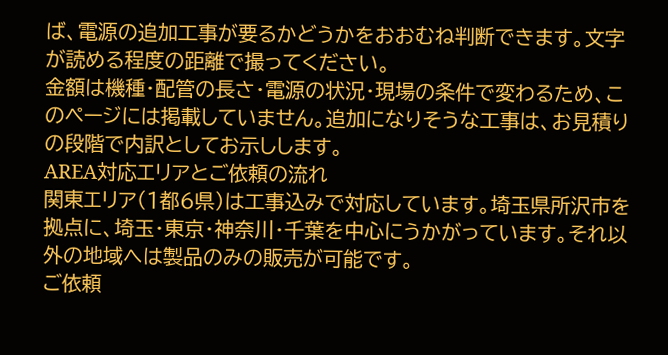ば、電源の追加工事が要るかどうかをおおむね判断できます。文字が読める程度の距離で撮ってください。
金額は機種・配管の長さ・電源の状況・現場の条件で変わるため、このページには掲載していません。追加になりそうな工事は、お見積りの段階で内訳としてお示しします。
AREA対応エリアとご依頼の流れ
関東エリア(1都6県)は工事込みで対応しています。埼玉県所沢市を拠点に、埼玉・東京・神奈川・千葉を中心にうかがっています。それ以外の地域へは製品のみの販売が可能です。
ご依頼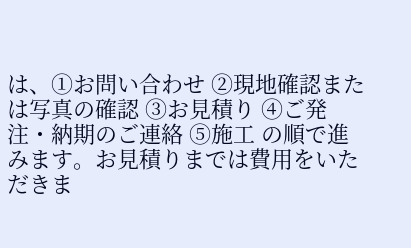は、①お問い合わせ ②現地確認または写真の確認 ③お見積り ④ご発注・納期のご連絡 ⑤施工 の順で進みます。お見積りまでは費用をいただきま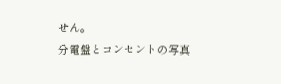せん。
分電盤とコンセントの写真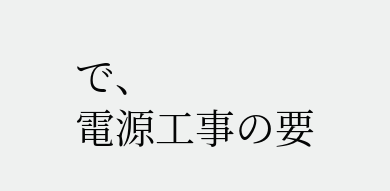で、
電源工事の要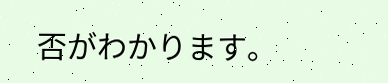否がわかります。